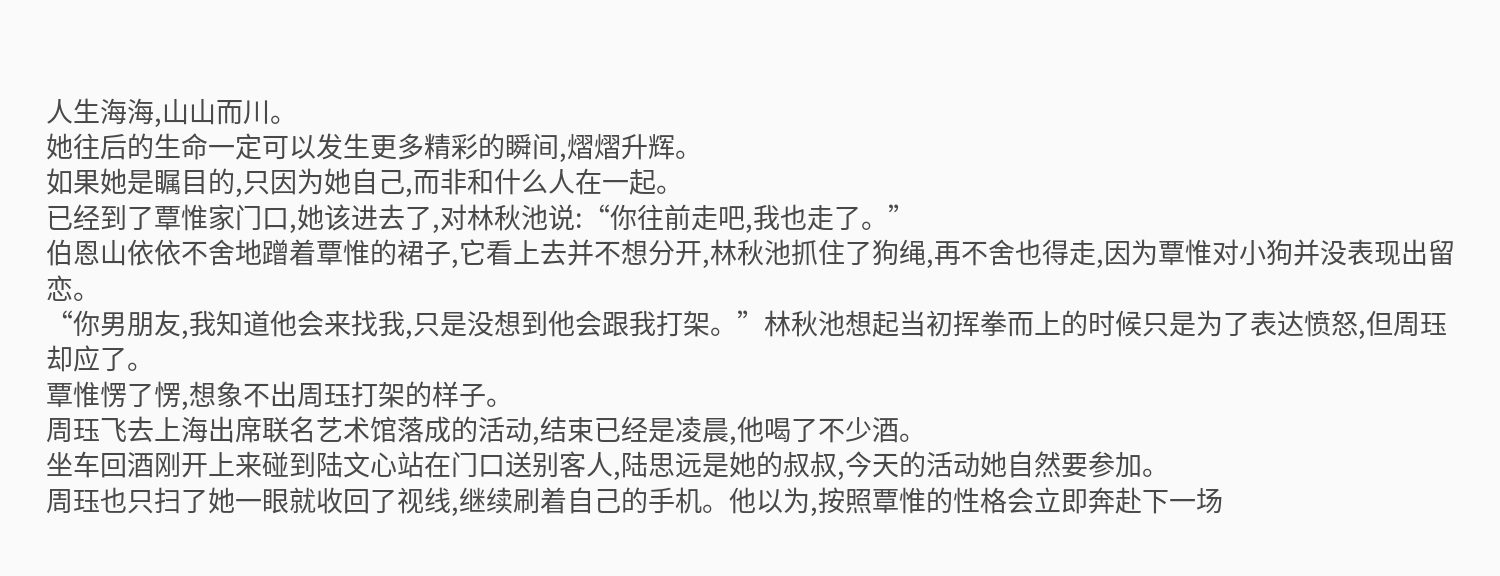人生海海,山山而川。
她往后的生命一定可以发生更多精彩的瞬间,熠熠升辉。
如果她是瞩目的,只因为她自己,而非和什么人在一起。
已经到了覃惟家门口,她该进去了,对林秋池说:“你往前走吧,我也走了。”
伯恩山依依不舍地蹭着覃惟的裙子,它看上去并不想分开,林秋池抓住了狗绳,再不舍也得走,因为覃惟对小狗并没表现出留恋。
“你男朋友,我知道他会来找我,只是没想到他会跟我打架。”林秋池想起当初挥拳而上的时候只是为了表达愤怒,但周珏却应了。
覃惟愣了愣,想象不出周珏打架的样子。
周珏飞去上海出席联名艺术馆落成的活动,结束已经是凌晨,他喝了不少酒。
坐车回酒刚开上来碰到陆文心站在门口送别客人,陆思远是她的叔叔,今天的活动她自然要参加。
周珏也只扫了她一眼就收回了视线,继续刷着自己的手机。他以为,按照覃惟的性格会立即奔赴下一场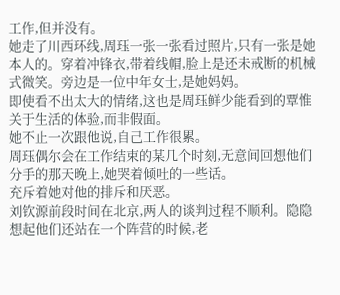工作,但并没有。
她走了川西环线,周珏一张一张看过照片,只有一张是她本人的。穿着冲锋衣,带着线帽,脸上是还未戒断的机械式微笑。旁边是一位中年女士,是她妈妈。
即使看不出太大的情绪,这也是周珏鲜少能看到的覃惟关于生活的体验,而非假面。
她不止一次跟他说,自己工作很累。
周珏偶尔会在工作结束的某几个时刻,无意间回想他们分手的那天晚上,她哭着倾吐的一些话。
充斥着她对他的排斥和厌恶。
刘钦源前段时间在北京,两人的谈判过程不顺利。隐隐想起他们还站在一个阵营的时候,老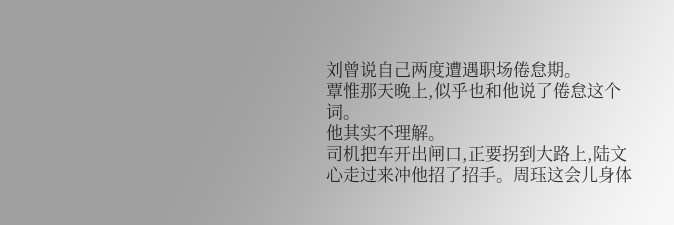刘曾说自己两度遭遇职场倦怠期。
覃惟那天晚上,似乎也和他说了倦怠这个词。
他其实不理解。
司机把车开出闸口,正要拐到大路上,陆文心走过来冲他招了招手。周珏这会儿身体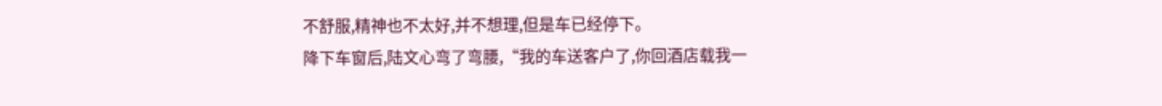不舒服,精神也不太好,并不想理,但是车已经停下。
降下车窗后,陆文心弯了弯腰,“我的车送客户了,你回酒店载我一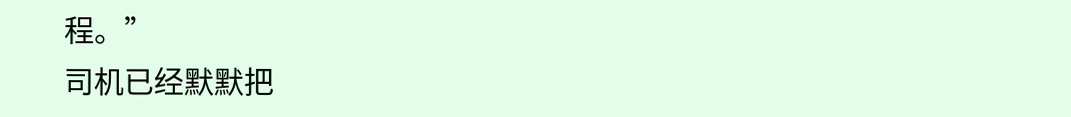程。”
司机已经默默把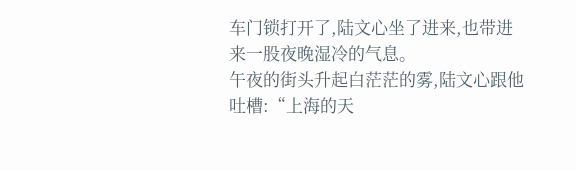车门锁打开了,陆文心坐了进来,也带进来一股夜晚湿冷的气息。
午夜的街头升起白茫茫的雾,陆文心跟他吐槽:“上海的天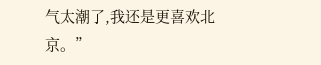气太潮了,我还是更喜欢北京。”